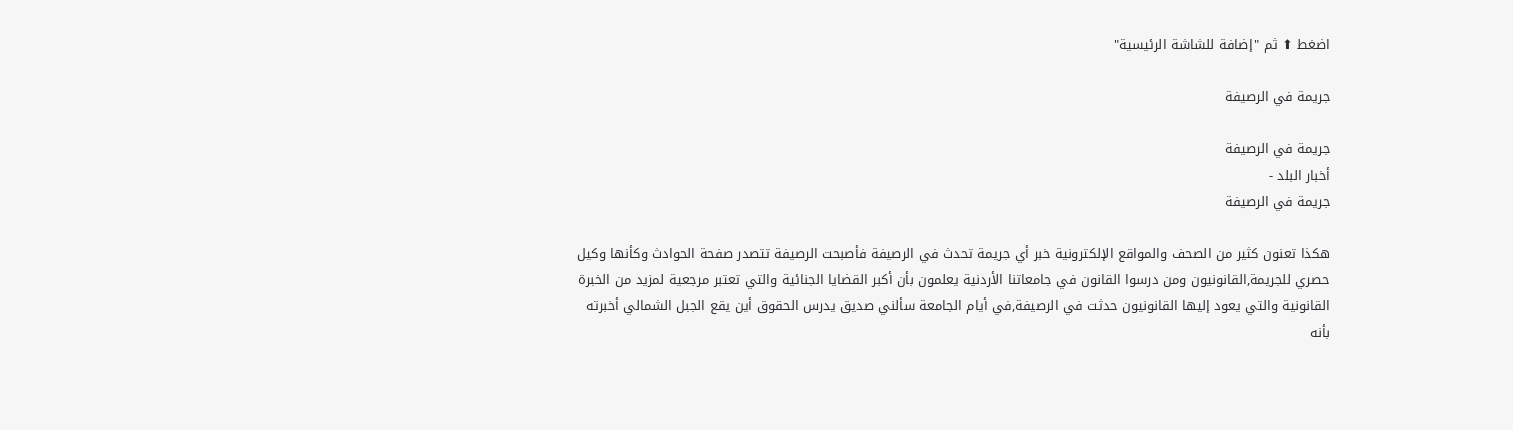اضغط ⬆ ثم "إضافة للشاشة الرئيسية"

جريمة في الرصيفة

جريمة في الرصيفة
أخبار البلد -
جريمة في الرصيفة

هكذا تعنون كثير من الصحف والمواقع الإلكترونية خبر أي جريمة تحدث في الرصيفة فأصبحت الرصيفة تتصدر صفحة الحوادث وكأنها وكيل حصري للجريمة,القانونيون ومن درسوا القانون في جامعاتنا الأردنية يعلمون بأن أكبر القضايا الجنائية والتي تعتبر مرجعية لمزيد من الخبرة القانونية والتي يعود إليها القانونيون حدثت في الرصيفة,في أيام الجامعة سألني صديق يدرس الحقوق أين يقع الجبل الشمالي أخبرته بأنه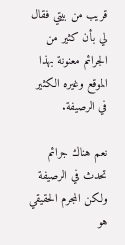قريب من بيتي فقال لي بأن كثير من الجرائم معنونة بهذا الموقع وغيره الكثير في الرصيفة.

نعم هناك جرائم تحدث في الرصيفة ولكن المجرم الحقيقي هو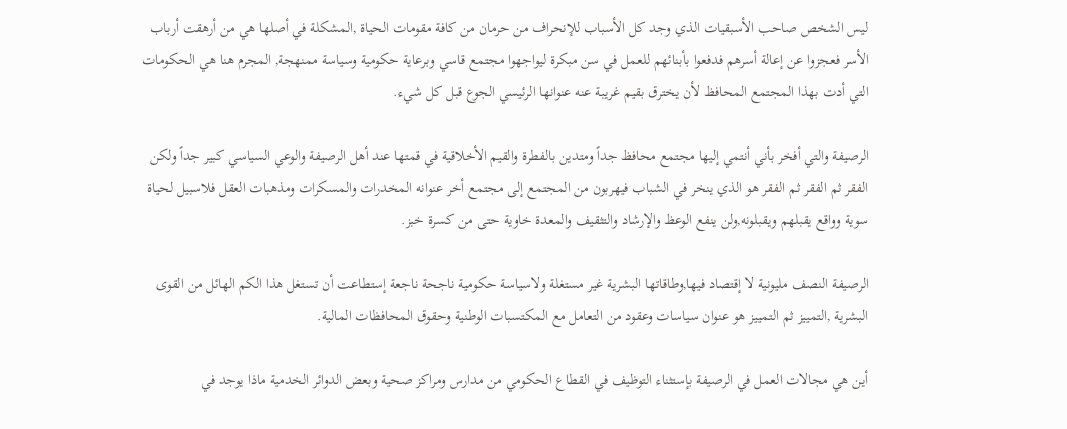ليس الشخص صاحب الأسبقيات الذي وجد كل الأسباب للإنحراف من حرمان من كافة مقومات الحياة ,المشكلة في أصلها هي من أرهقت أرباب الأسر فعجزوا عن إعالة أسرهم فدفعوا بأبنائهم للعمل في سن مبكرة ليواجهوا مجتمع قاسي وبرعاية حكومية وسياسة ممنهجة, المجرم هنا هي الحكومات التي أدت بهذا المجتمع المحافظ لأن يخترق بقيم غريبة عنه عنوانها الرئيسي الجوع قبل كل شيء.

الرصيفة والتي أفخر بأني أنتمي إليها مجتمع محافظ جداً ومتدين بالفطرة والقيم الأخلاقية في قمتها عند أهل الرصيفة والوعي السياسي كبير جداً ولكن الفقر ثم الفقر ثم الفقر هو الذي ينخر في الشباب فيهربون من المجتمع إلى مجتمع أخر عنوانه المخدرات والمسكرات ومذهبات العقل فلاسبيل لحياة سوية وواقع يقبلهم ويقبلونه,ولن ينفع الوعظ والإرشاد والتثقيف والمعدة خاوية حتى من كسرة خبز.

الرصيفة النصف مليونية لا إقتصاد فيها,وطاقاتها البشرية غير مستغلة ولاسياسة حكومية ناجحة ناجعة إستطاعت أن تستغل هذا الكم الهائل من القوى البشرية ,التمييز ثم التمييز هو عنوان سياسات وعقود من التعامل مع المكتسبات الوطنية وحقوق المحافظات المالية.

أين هي مجالات العمل في الرصيفة بإستثناء التوظيف في القطاع الحكومي من مدارس ومراكز صحية وبعض الدوائر الخدمية ماذا يوجد في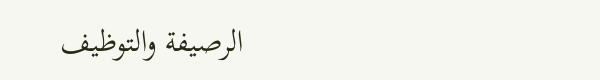الرصيفة والتوظيف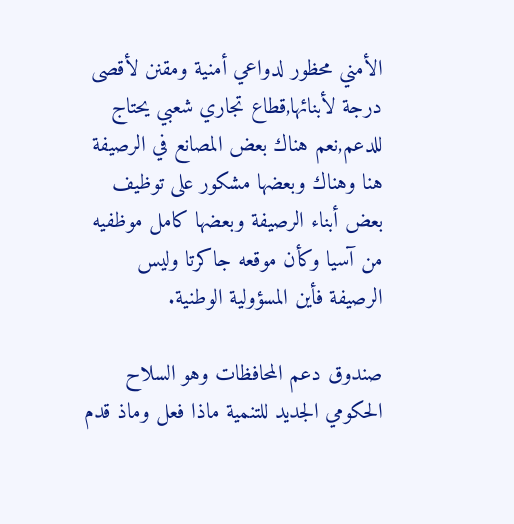الأمني محظور لدواعي أمنية ومقنن لأقصى درجة لأبنائها,قطاع تجاري شعبي يحتاج للدعم,نعم هناك بعض المصانع في الرصيفة هنا وهناك وبعضها مشكور على توظيف بعض أبناء الرصيفة وبعضها كامل موظفيه من آسيا وكأن موقعه جاكرتا وليس الرصيفة فأين المسؤولية الوطنية.

صندوق دعم المحافظات وهو السلاح الحكومي الجديد للتنمية ماذا فعل وماذ قدم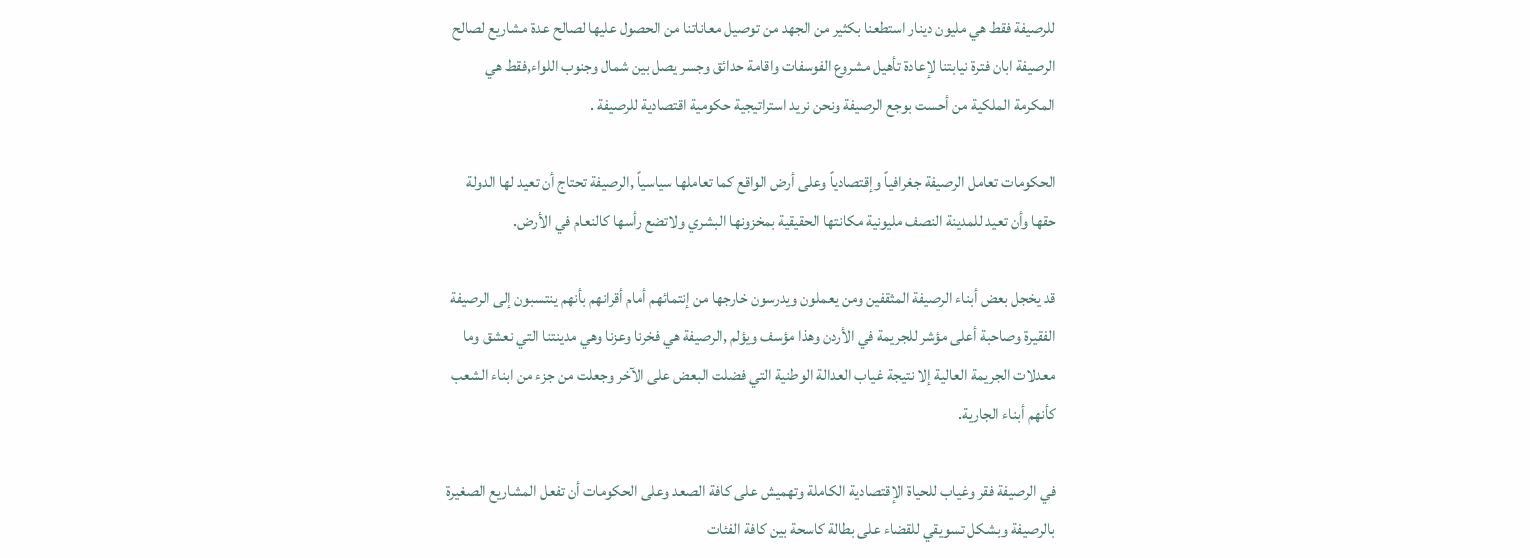للرصيفة فقط هي مليون دينار استطعنا بكثير من الجهد من توصيل معاناتنا من الحصول عليها لصالح عدة مشاريع لصالح الرصيفة ابان فترة نيابتنا لإعادة تأهيل مشروع الفوسفات واقامة حدائق وجسر يصل بين شمال وجنوب اللواء,فقط هي المكرمة الملكية من أحست بوجع الرصيفة ونحن نريد استراتيجية حكومية اقتصادية للرصيفة .

الحكومات تعامل الرصيفة جغرافياً وإقتصادياً وعلى أرض الواقع كما تعاملها سياسياً ,الرصيفة تحتاج أن تعيد لها الدولة حقها وأن تعيد للمدينة النصف مليونية مكانتها الحقيقية بمخزونها البشري ولاتضع رأسها كالنعام في الأرض.

قد يخجل بعض أبناء الرصيفة المثقفين ومن يعملون ويدرسون خارجها من إنتمائهم أمام أقرانهم بأنهم ينتسبون إلى الرصيفة الفقيرة وصاحبة أعلى مؤشر للجريمة في الأردن وهذا مؤسف ويؤلم ,الرصيفة هي فخرنا وعزنا وهي مدينتنا التي نعشق وما معدلات الجريمة العالية إلا نتيجة غياب العدالة الوطنية التي فضلت البعض على الآخر وجعلت من جزء من ابناء الشعب كأنهم أبناء الجارية.

في الرصيفة فقر وغياب للحياة الإقتصادية الكاملة وتهميش على كافة الصعد وعلى الحكومات أن تفعل المشاريع الصغيرة بالرصيفة وبشكل تسويقي للقضاء على بطالة كاسحة بين كافة الفئات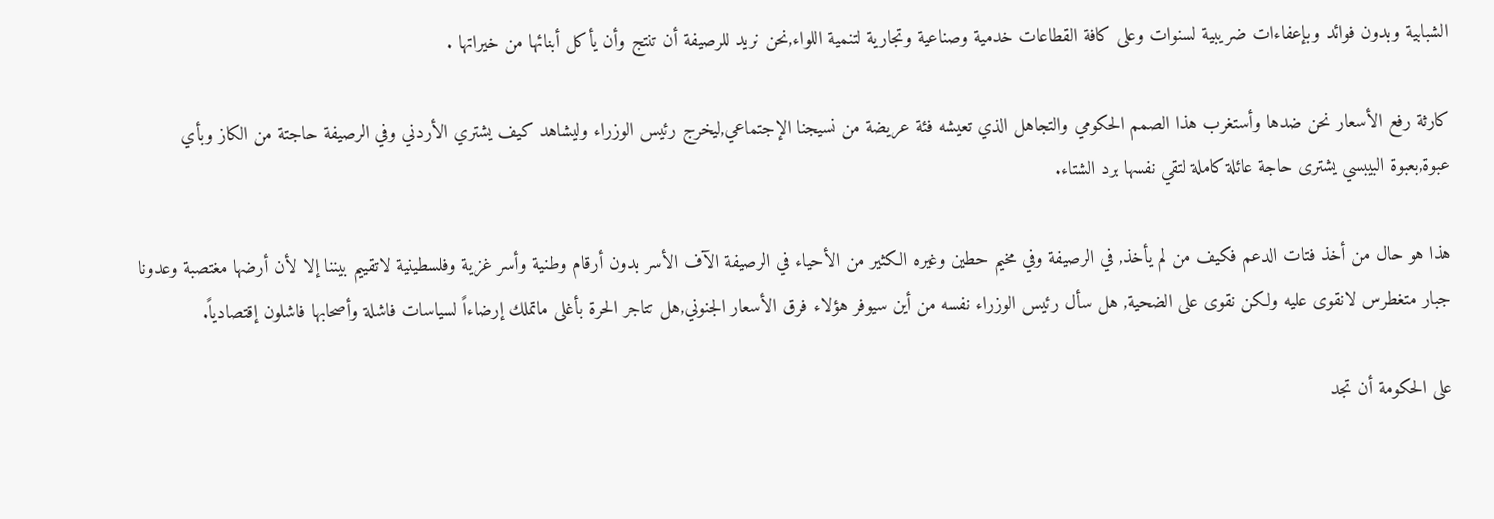الشبابية وبدون فوائد وبإعفاءات ضريبية لسنوات وعلى كافة القطاعات خدمية وصناعية وتجارية لتنمية اللواء,نحن نريد للرصيفة أن تنتج وأن يأكل أبنائها من خيراتها .

كارثة رفع الأسعار نحن ضدها وأستغرب هذا الصمم الحكومي والتجاهل الذي تعيشه فئة عريضة من نسيجنا الإجتماعي,ليخرج رئيس الوزراء وليشاهد كيف يشتري الأردني وفي الرصيفة حاجتة من الكاز وبأي عبوة,بعبوة البيبسي يشترى حاجة عائلة كاملة لتقي نفسها برد الشتاء.

هذا هو حال من أخذ فتات الدعم فكيف من لم يأخذ, في الرصيفة وفي مخيم حطين وغيره الكثير من الأحياء في الرصيفة الآف الأسر بدون أرقام وطنية وأسر غزية وفلسطينية لاتقييم بيننا إلا لأن أرضها مغتصبة وعدونا جبار متغطرس لانقوى عليه ولكن نقوى على الضحية, هل سأل رئيس الوزراء نفسه من أين سيوفر هؤلاء فرق الأسعار الجنوني,هل تتاجر الحرة بأغلى ماتملك إرضاءاً لسياسات فاشلة وأصحابها فاشلون إقتصادياً.

على الحكومة أن تجد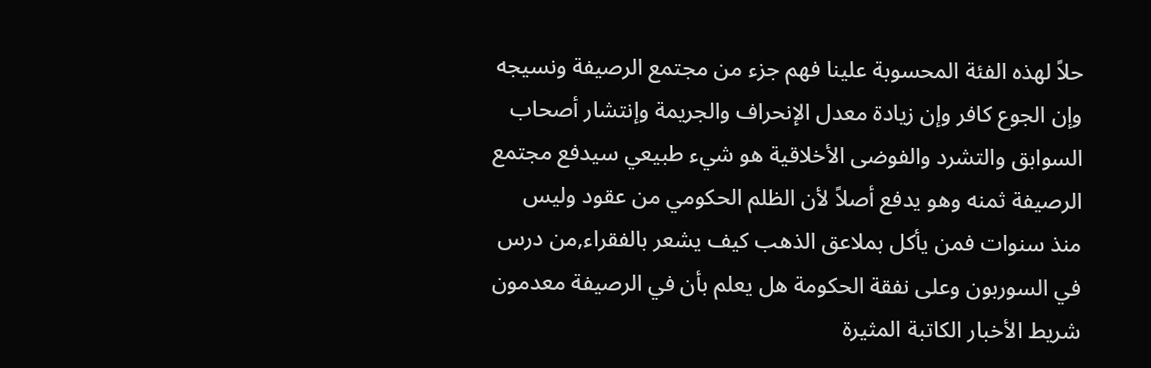حلاً لهذه الفئة المحسوبة علينا فهم جزء من مجتمع الرصيفة ونسيجه وإن الجوع كافر وإن زيادة معدل الإنحراف والجريمة وإنتشار أصحاب السوابق والتشرد والفوضى الأخلاقية هو شيء طبيعي سيدفع مجتمع الرصيفة ثمنه وهو يدفع أصلاً لأن الظلم الحكومي من عقود وليس منذ سنوات فمن يأكل بملاعق الذهب كيف يشعر بالفقراء,من درس في السوربون وعلى نفقة الحكومة هل يعلم بأن في الرصيفة معدمون
شريط الأخبار الكاتبة المثيرة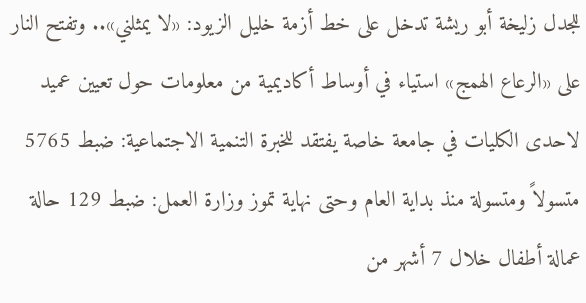للجدل زليخة أبو ريشة تدخل على خط أزمة خليل الزيود: «لا يمثلني».. وتفتح النار على «الرعاع الهمج» استياء في أوساط أكاديمية من معلومات حول تعيين عميد لاحدى الكليات في جامعة خاصة يفتقد للخبرة التنمية الاجتماعية: ضبط 5765 متسولاً ومتسولة منذ بداية العام وحتى نهاية تموز وزارة العمل: ضبط 129 حالة عمالة أطفال خلال 7 أشهر من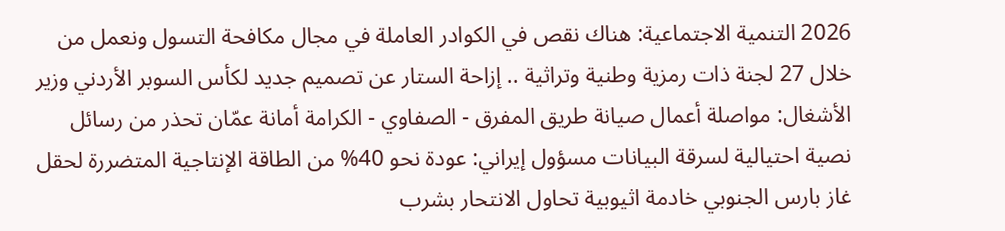2026 التنمية الاجتماعية: هناك نقص في الكوادر العاملة في مجال مكافحة التسول ونعمل من خلال 27 لجنة ذات رمزية وطنية وتراثية .. إزاحة الستار عن تصميم جديد لكأس السوبر الأردني وزير الأشغال: مواصلة أعمال صيانة طريق المفرق - الصفاوي - الكرامة أمانة عمّان تحذر من رسائل نصية احتيالية لسرقة البيانات مسؤول إيراني: عودة نحو 40% من الطاقة الإنتاجية المتضررة لحقل غاز بارس الجنوبي خادمة اثيوبية تحاول الانتحار بشرب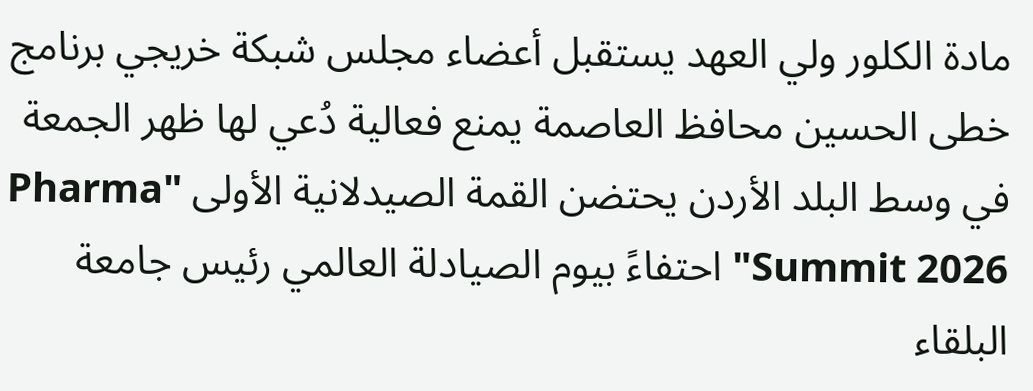مادة الكلور ولي العهد يستقبل أعضاء مجلس شبكة خريجي برنامج خطى الحسين محافظ العاصمة يمنع فعالية دُعي لها ظهر الجمعة في وسط البلد الأردن يحتضن القمة الصيدلانية الأولى "Pharma Summit 2026" احتفاءً بيوم الصيادلة العالمي رئيس جامعة البلقاء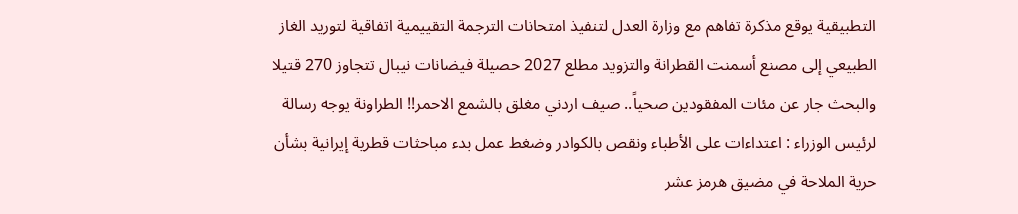التطبيقية يوقع مذكرة تفاهم مع وزارة العدل لتنفيذ امتحانات الترجمة التقييمية اتفاقية لتوريد الغاز الطبيعي إلى مصنع أسمنت القطرانة والتزويد مطلع 2027 حصيلة فيضانات نيبال تتجاوز 270 قتيلا والبحث جار عن مئات المفقودين صحياً.. صيف اردني مغلق بالشمع الاحمر!! الطراونة يوجه رسالة لرئيس الوزراء : اعتداءات على الأطباء ونقص بالكوادر وضغط عمل بدء مباحثات قطرية إيرانية بشأن حرية الملاحة في مضيق هرمز عشر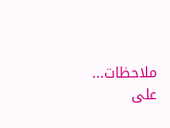ملاحظات... على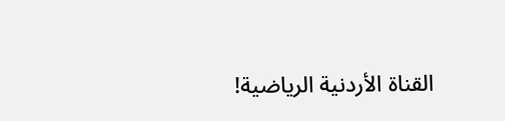القناة الأردنية الرياضية!